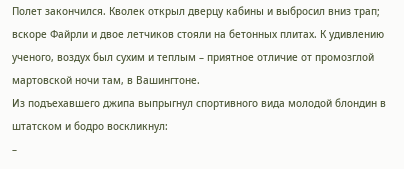Полет закончился. Кволек открыл дверцу кабины и выбросил вниз трап; вскоре Файрли и двое летчиков стояли на бетонных плитах. К удивлению ученого, воздух был сухим и теплым – приятное отличие от промозглой мартовской ночи там, в Вашингтоне.
Из подъехавшего джипа выпрыгнул спортивного вида молодой блондин в штатском и бодро воскликнул:
–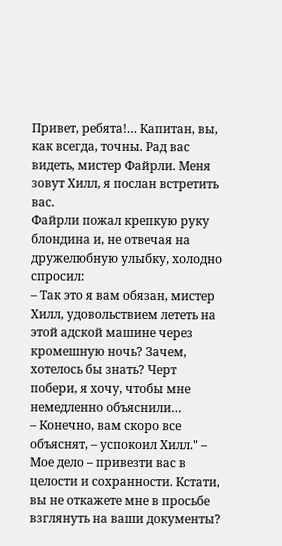Привет, ребята!… Капитан, вы, как всегда, точны. Рад вас видеть, мистер Файрли. Меня зовут Хилл, я послан встретить вас.
Файрли пожал крепкую руку блондина и, не отвечая на дружелюбную улыбку, холодно спросил:
– Так это я вам обязан, мистер Хилл, удовольствием лететь на этой адской машине через кромешную ночь? Зачем, хотелось бы знать? Черт побери, я хочу, чтобы мне немедленно объяснили…
– Конечно, вам скоро все объяснят, – успокоил Хилл." – Мое дело – привезти вас в целости и сохранности. Кстати, вы не откажете мне в просьбе взглянуть на ваши документы?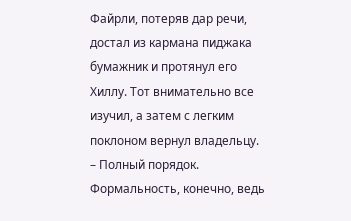Файрли, потеряв дар речи, достал из кармана пиджака бумажник и протянул его Хиллу. Тот внимательно все изучил, а затем с легким поклоном вернул владельцу.
– Полный порядок. Формальность, конечно, ведь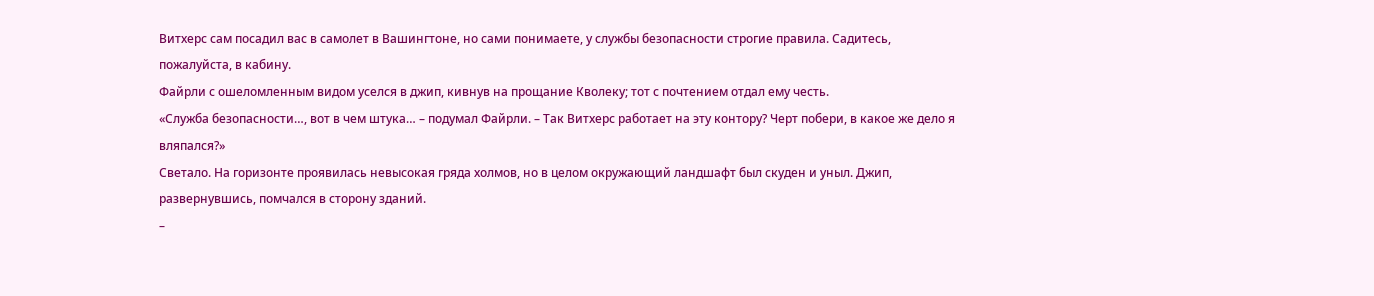Витхерс сам посадил вас в самолет в Вашингтоне, но сами понимаете, у службы безопасности строгие правила. Садитесь, пожалуйста, в кабину.
Файрли с ошеломленным видом уселся в джип, кивнув на прощание Кволеку; тот с почтением отдал ему честь.
«Служба безопасности…, вот в чем штука… – подумал Файрли. – Так Витхерс работает на эту контору? Черт побери, в какое же дело я вляпался?»
Светало. На горизонте проявилась невысокая гряда холмов, но в целом окружающий ландшафт был скуден и уныл. Джип, развернувшись, помчался в сторону зданий.
–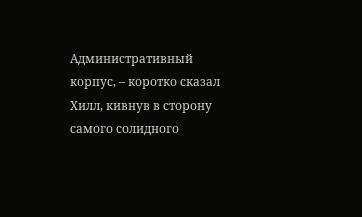Административный корпус, – коротко сказал Хилл, кивнув в сторону самого солидного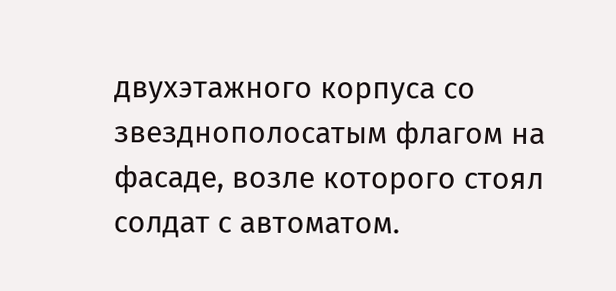двухэтажного корпуса со звезднополосатым флагом на фасаде, возле которого стоял солдат с автоматом.